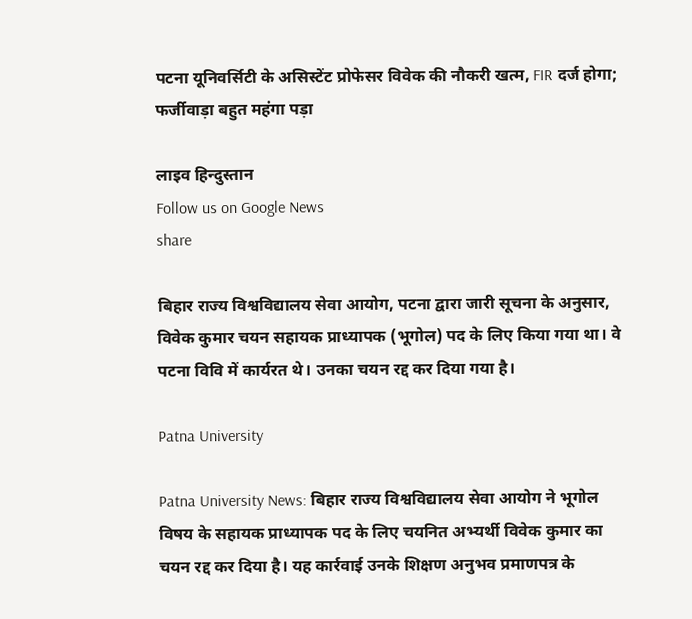पटना यूनिवर्सिटी के असिस्टेंट प्रोफेसर विवेक की नौकरी खत्म, FIR दर्ज होगा; फर्जीवाड़ा बहुत महंगा पड़ा

लाइव हिन्दुस्तान
Follow us on Google News
share

बिहार राज्य विश्वविद्यालय सेवा आयोग, पटना द्वारा जारी सूचना के अनुसार, विवेक कुमार चयन सहायक प्राध्यापक (भूगोल) पद के लिए किया गया था। वे पटना विवि में कार्यरत थे। उनका चयन रद्द कर दिया गया है।

Patna University

Patna University News: बिहार राज्य विश्वविद्यालय सेवा आयोग ने भूगोल विषय के सहायक प्राध्यापक पद के लिए चयनित अभ्यर्थी विवेक कुमार का चयन रद्द कर दिया है। यह कार्रवाई उनके शिक्षण अनुभव प्रमाणपत्र के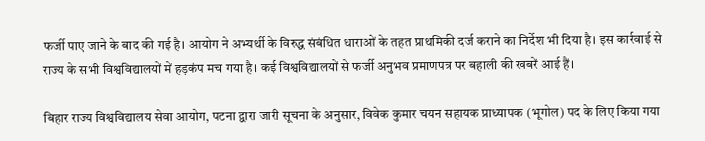फर्जी पाए जाने के बाद की गई है। आयोग ने अभ्यर्थी के विरुद्ध संबंधित धाराओं के तहत प्राथमिकी दर्ज कराने का निर्देश भी दिया है। इस कार्रवाई से राज्य के सभी विश्वविद्यालयों में हड़कंप मच गया है। कई विश्वविद्यालयों से फर्जी अनुभव प्रमाणपत्र पर बहाली की खबरें आई हैं।

बिहार राज्य विश्वविद्यालय सेवा आयोग, पटना द्वारा जारी सूचना के अनुसार, विवेक कुमार चयन सहायक प्राध्यापक (भूगोल) पद के लिए किया गया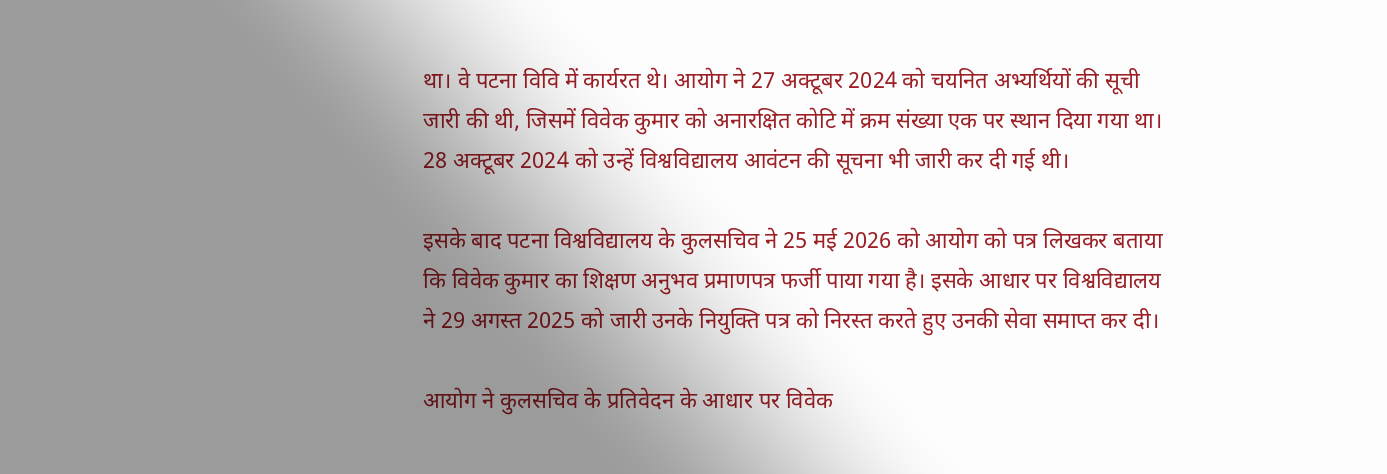था। वे पटना विवि में कार्यरत थे। आयोग ने 27 अक्टूबर 2024 को चयनित अभ्यर्थियों की सूची जारी की थी, जिसमें विवेक कुमार को अनारक्षित कोटि में क्रम संख्या एक पर स्थान दिया गया था। 28 अक्टूबर 2024 को उन्हें विश्वविद्यालय आवंटन की सूचना भी जारी कर दी गई थी।

इसके बाद पटना विश्वविद्यालय के कुलसचिव ने 25 मई 2026 को आयोग को पत्र लिखकर बताया कि विवेक कुमार का शिक्षण अनुभव प्रमाणपत्र फर्जी पाया गया है। इसके आधार पर विश्वविद्यालय ने 29 अगस्त 2025 को जारी उनके नियुक्ति पत्र को निरस्त करते हुए उनकी सेवा समाप्त कर दी।

आयोग ने कुलसचिव के प्रतिवेदन के आधार पर विवेक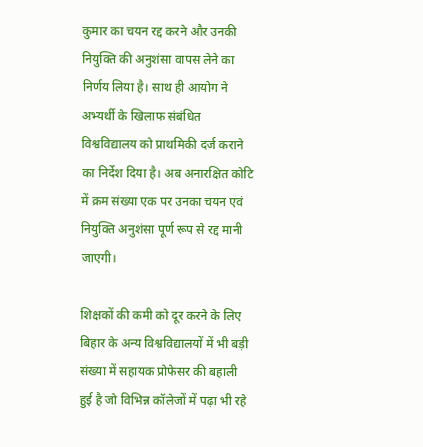कुमार का चयन रद्द करने और उनकी नियुक्ति की अनुशंसा वापस लेने का निर्णय लिया है। साथ ही आयोग ने अभ्यर्थी के खिलाफ संबंधित विश्वविद्यालय को प्राथमिकी दर्ज कराने का निर्देश दिया है। अब अनारक्षित कोटि में क्रम संख्या एक पर उनका चयन एवं नियुक्ति अनुशंसा पूर्ण रूप से रद्द मानी जाएगी।

शिक्षकों की कमी को दूर करने के लिए बिहार के अन्य विश्वविद्यालयों में भी बड़ी संख्या में सहायक प्रोफेसर की बहाली हुई है जो विभिन्न कॉलेजों में पढ़ा भी रहे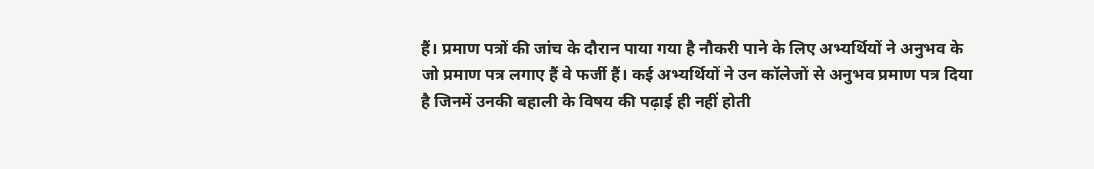हैं। प्रमाण पत्रों की जांच के दौरान पाया गया है नौकरी पाने के लिए अभ्यर्थियों ने अनुभव के जो प्रमाण पत्र लगाए हैं वे फर्जी हैं। कई अभ्यर्थियों ने उन कॉलेजों से अनुभव प्रमाण पत्र दिया है जिनमें उनकी बहाली के विषय की पढ़ाई ही नहीं होती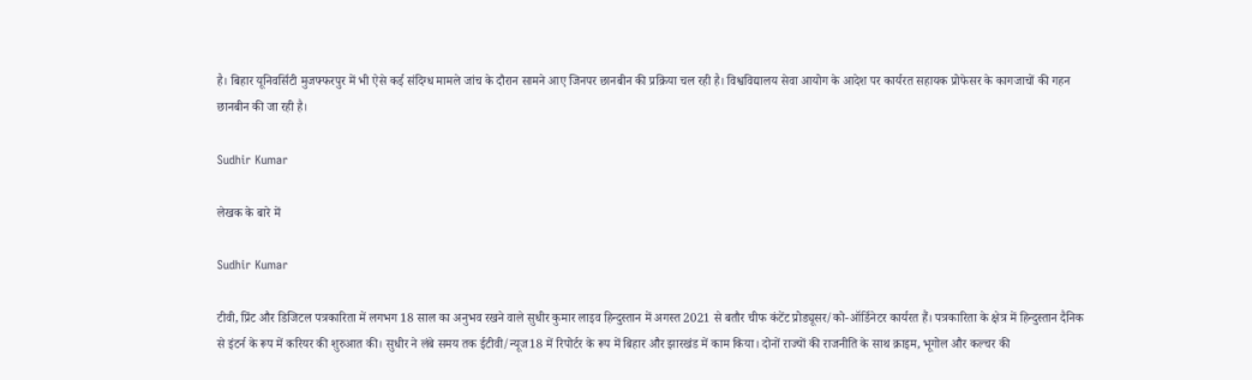है। बिहार यूनिवर्सिटी मुजफ्फरपुर में भी ऐसे कई संदिग्ध मामले जांच के दौरान सामने आए जिनपर छानबीन की प्रक्रिया चल रही है। विश्वविद्यालय सेवा आयोग के आदेश पर कार्यरत सहायक प्रोफेसर के कागजाचों की गहन छानबीन की जा रही है।

Sudhir Kumar

लेखक के बारे में

Sudhir Kumar

टीवी, प्रिंट और डिजिटल पत्रकारिता में लगभग 18 साल का अनुभव रखने वाले सुधीर कुमार लाइव हिन्दुस्तान में अगस्त 2021 से बतौर चीफ कंटेंट प्रोड्यूसर/को-ऑर्डिनेटर कार्यरत हैं। पत्रकारिता के क्षेत्र में हिन्दुस्तान दैनिक से इंटर्न के रूप में करियर की शुरुआत की। सुधीर ने लंबे समय तक ईटीवी/न्यूज18 में रिपोर्टर के रूप में बिहार और झारखंड में काम किया। दोनों राज्यों की राजनीति के साथ क्राइम, भूगोल और कल्चर की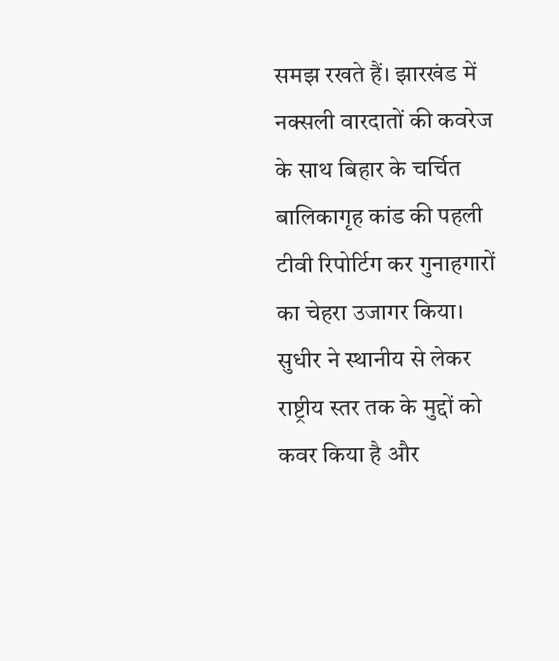समझ रखते हैं। झारखंड में नक्सली वारदातों की कवरेज के साथ बिहार के चर्चित बालिकागृह कांड की पहली टीवी रिपोर्टिग कर गुनाहगारों का चेहरा उजागर किया। सुधीर ने स्थानीय से लेकर राष्ट्रीय स्तर तक के मुद्दों को कवर किया है और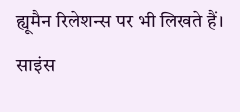ह्यूमैन रिलेशन्स पर भी लिखते हैं। साइंस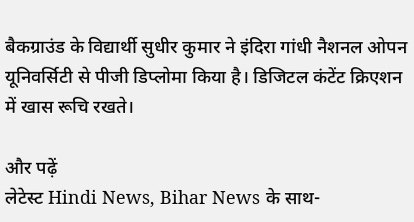बैकग्राउंड के विद्यार्थी सुधीर कुमार ने इंदिरा गांधी नैशनल ओपन यूनिवर्सिटी से पीजी डिप्लोमा किया है। डिजिटल कंटेंट क्रिएशन में खास रूचि रखते।

और पढ़ें
लेटेस्ट Hindi News, Bihar News के साथ-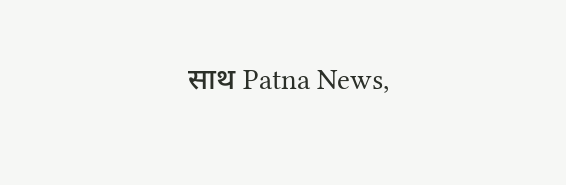साथ Patna News,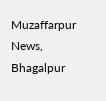Muzaffarpur News, Bhagalpur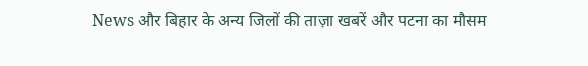News और बिहार के अन्य जिलों की ताज़ा खबरें और पटना का मौसम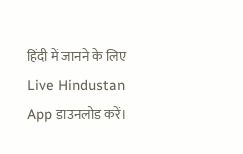हिंदी में जानने के लिए Live Hindustan App डाउनलोड करें।